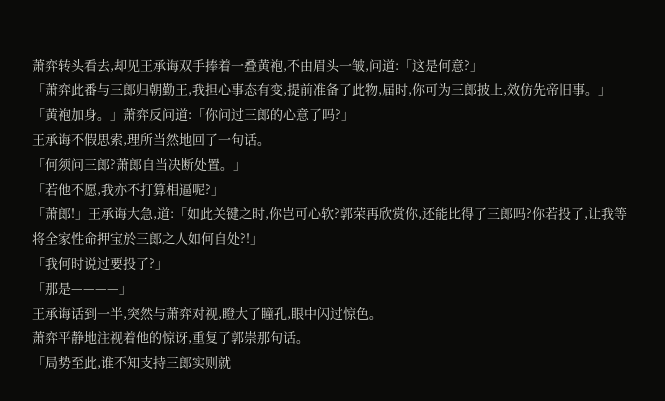萧弈转头看去,却见王承诲双手捧着一叠黄袍,不由眉头一皱,问道:「这是何意?」
「萧弈此番与三郎归朝勤王,我担心事态有变,提前准备了此物,届时,你可为三郎披上,效仿先帝旧事。」
「黄袍加身。」萧弈反问道:「你问过三郎的心意了吗?」
王承诲不假思索,理所当然地回了一句话。
「何须问三郎?萧郎自当决断处置。」
「若他不愿,我亦不打算相逼呢?」
「萧郎!」王承诲大急,道:「如此关键之时,你岂可心软?郭荣再欣赏你,还能比得了三郎吗?你若投了,让我等将全家性命押宝於三郎之人如何自处?!」
「我何时说过要投了?」
「那是————」
王承诲话到一半,突然与萧弈对视,瞪大了瞳孔,眼中闪过惊色。
萧弈平静地注视着他的惊讶,重复了郭崇那句话。
「局势至此,谁不知支持三郎实则就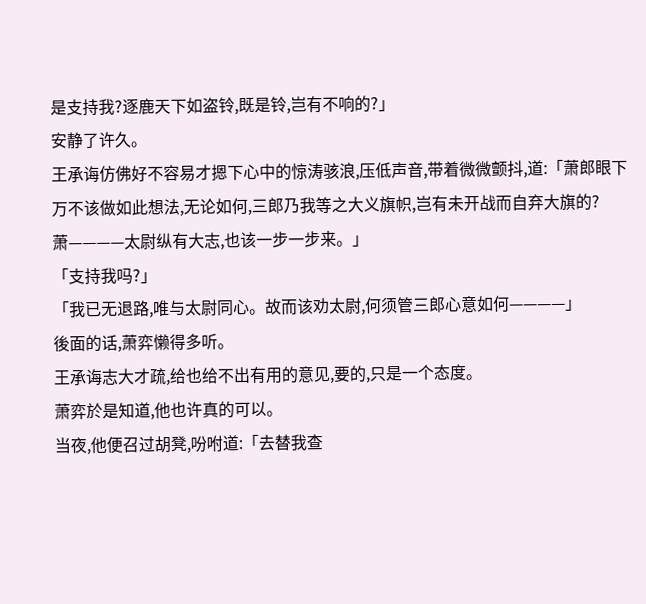是支持我?逐鹿天下如盗铃,既是铃,岂有不响的?」
安静了许久。
王承诲仿佛好不容易才摁下心中的惊涛骇浪,压低声音,带着微微颤抖,道:「萧郎眼下万不该做如此想法,无论如何,三郎乃我等之大义旗帜,岂有未开战而自弃大旗的?
萧————太尉纵有大志,也该一步一步来。」
「支持我吗?」
「我已无退路,唯与太尉同心。故而该劝太尉,何须管三郎心意如何————」
後面的话,萧弈懒得多听。
王承诲志大才疏,给也给不出有用的意见,要的,只是一个态度。
萧弈於是知道,他也许真的可以。
当夜,他便召过胡凳,吩咐道:「去替我查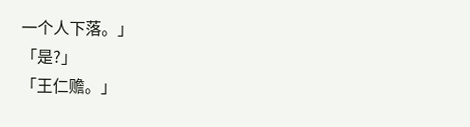一个人下落。」
「是?」
「王仁赡。」